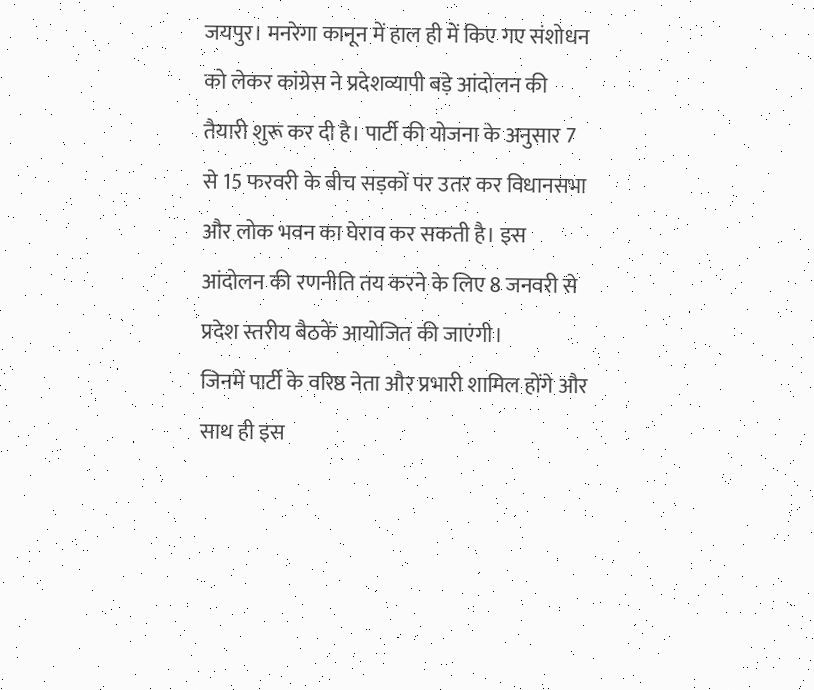जयपुर। मनरेगा कानून में हाल ही में किए गए संशोधन को लेकर कांग्रेस ने प्रदेशव्यापी बड़े आंदोलन की तैयारी शुरू कर दी है। पार्टी की योजना के अनुसार 7 से 15 फरवरी के बीच सड़कों पर उतर कर विधानसभा और लोक भवन का घेराव कर सकती है। इस आंदोलन की रणनीति तय करने के लिए 8 जनवरी से प्रदेश स्तरीय बैठकें आयोजित की जाएंगी।
जिनमें पार्टी के वरिष्ठ नेता और प्रभारी शामिल होंगे और साथ ही इस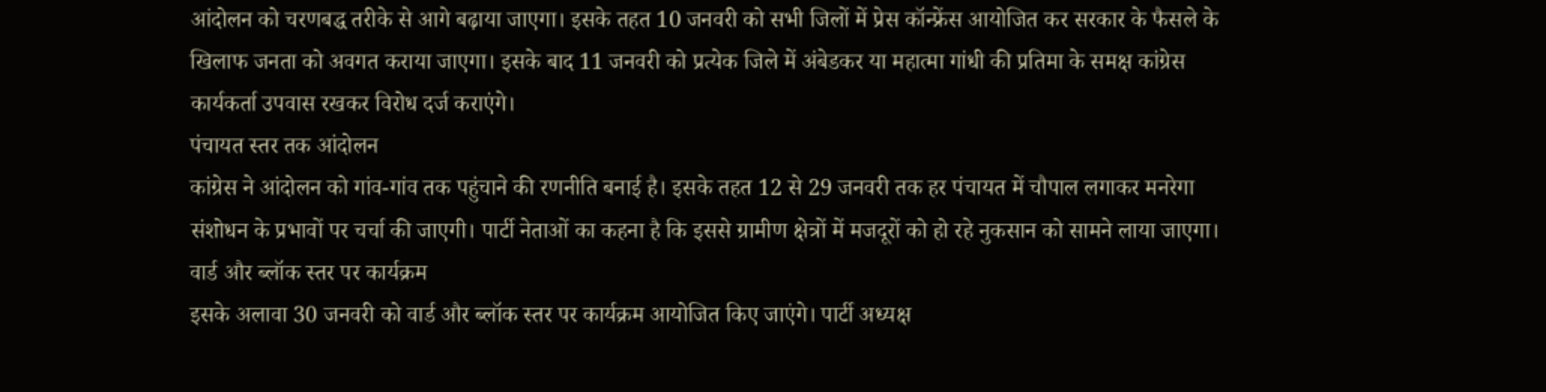आंदोलन को चरणबद्ध तरीके से आगे बढ़ाया जाएगा। इसके तहत 10 जनवरी को सभी जिलों में प्रेस कॉन्फ्रेंस आयोजित कर सरकार के फैसले के खिलाफ जनता को अवगत कराया जाएगा। इसके बाद 11 जनवरी को प्रत्येक जिले में अंबेडकर या महात्मा गांधी की प्रतिमा के समक्ष कांग्रेस कार्यकर्ता उपवास रखकर विरोध दर्ज कराएंगे।
पंचायत स्तर तक आंदोलन
कांग्रेस ने आंदोलन को गांव-गांव तक पहुंचाने की रणनीति बनाई है। इसके तहत 12 से 29 जनवरी तक हर पंचायत में चौपाल लगाकर मनरेगा संशोधन के प्रभावों पर चर्चा की जाएगी। पार्टी नेताओं का कहना है कि इससे ग्रामीण क्षेत्रों में मजदूरों को हो रहे नुकसान को सामने लाया जाएगा।
वार्ड और ब्लॉक स्तर पर कार्यक्रम
इसके अलावा 30 जनवरी को वार्ड और ब्लॉक स्तर पर कार्यक्रम आयोजित किए जाएंगे। पार्टी अध्यक्ष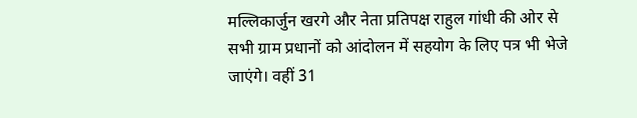मल्लिकार्जुन खरगे और नेता प्रतिपक्ष राहुल गांधी की ओर से सभी ग्राम प्रधानों को आंदोलन में सहयोग के लिए पत्र भी भेजे जाएंगे। वहीं 31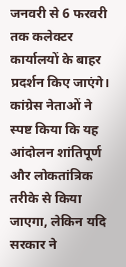जनवरी से 6 फरवरी तक कलेक्टर कार्यालयों के बाहर प्रदर्शन किए जाएंगे।
कांग्रेस नेताओं ने स्पष्ट किया कि यह आंदोलन शांतिपूर्ण और लोकतांत्रिक तरीके से किया जाएगा, लेकिन यदि सरकार ने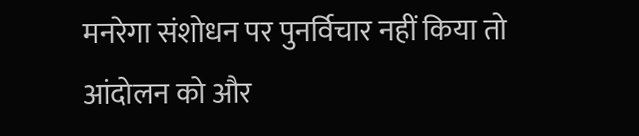मनरेगा संशोधन पर पुनर्विचार नहीं किया तो आंदोलन को और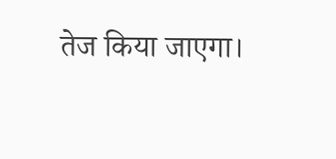तेज किया जाएगा।